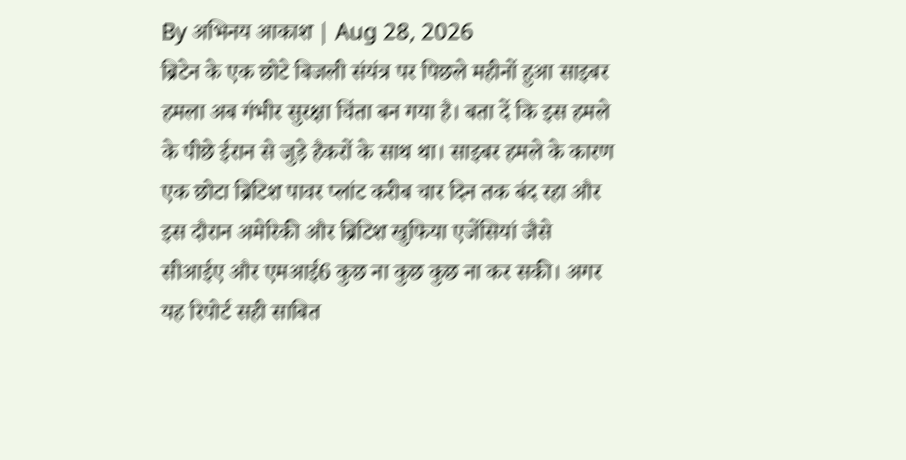By अभिनय आकाश | Aug 28, 2026
ब्रिटेन के एक छोटे बिजली संयंत्र पर पिछले महीनों हुआ साइबर हमला अब गंभीर सुरक्षा चिंता बन गया है। बता दें कि इस हमले के पीछे ईरान से जुड़े हैकरों के साथ था। साइबर हमले के कारण एक छोटा ब्रिटिश पावर प्लांट करीब चार दिन तक बंद रहा और इस दौरान अमेरिकी और ब्रिटिश खुफिया एजेंसियां जैसे सीआईए और एमआई6 कुछ ना कुछ कुछ ना कर सकी। अगर यह रिपोर्ट सही साबित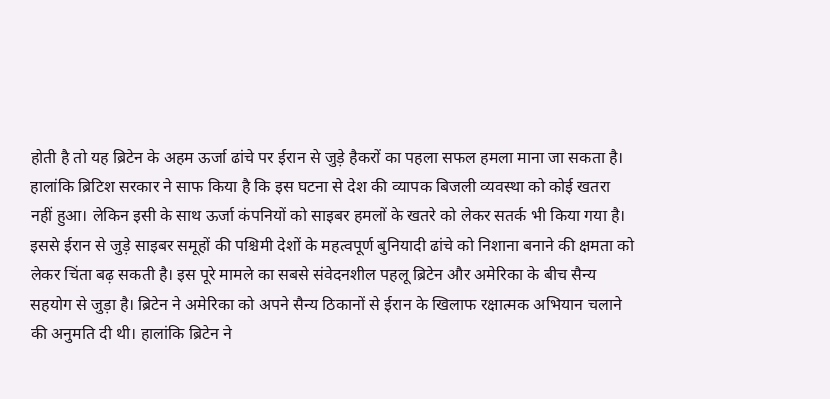होती है तो यह ब्रिटेन के अहम ऊर्जा ढांचे पर ईरान से जुड़े हैकरों का पहला सफल हमला माना जा सकता है। हालांकि ब्रिटिश सरकार ने साफ किया है कि इस घटना से देश की व्यापक बिजली व्यवस्था को कोई खतरा नहीं हुआ। लेकिन इसी के साथ ऊर्जा कंपनियों को साइबर हमलों के खतरे को लेकर सतर्क भी किया गया है।
इससे ईरान से जुड़े साइबर समूहों की पश्चिमी देशों के महत्वपूर्ण बुनियादी ढांचे को निशाना बनाने की क्षमता को लेकर चिंता बढ़ सकती है। इस पूरे मामले का सबसे संवेदनशील पहलू ब्रिटेन और अमेरिका के बीच सैन्य सहयोग से जुड़ा है। ब्रिटेन ने अमेरिका को अपने सैन्य ठिकानों से ईरान के खिलाफ रक्षात्मक अभियान चलाने की अनुमति दी थी। हालांकि ब्रिटेन ने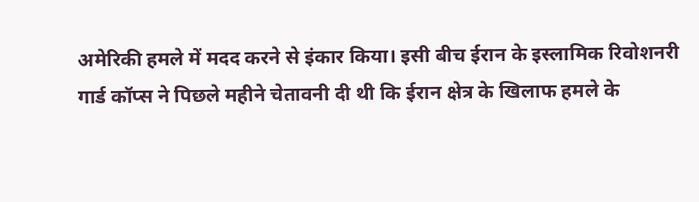अमेरिकी हमले में मदद करने से इंकार किया। इसी बीच ईरान के इस्लामिक रिवोशनरी गार्ड कॉप्स ने पिछले महीने चेतावनी दी थी कि ईरान क्षेत्र के खिलाफ हमले के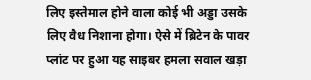लिए इस्तेमाल होने वाला कोई भी अड्डा उसके लिए वैध निशाना होगा। ऐसे में ब्रिटेन के पावर प्लांट पर हुआ यह साइबर हमला सवाल खड़ा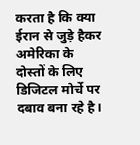करता है कि क्या ईरान से जुड़े हैकर अमेरिका के दोस्तों के लिए डिजिटल मोर्चे पर दबाव बना रहे है।